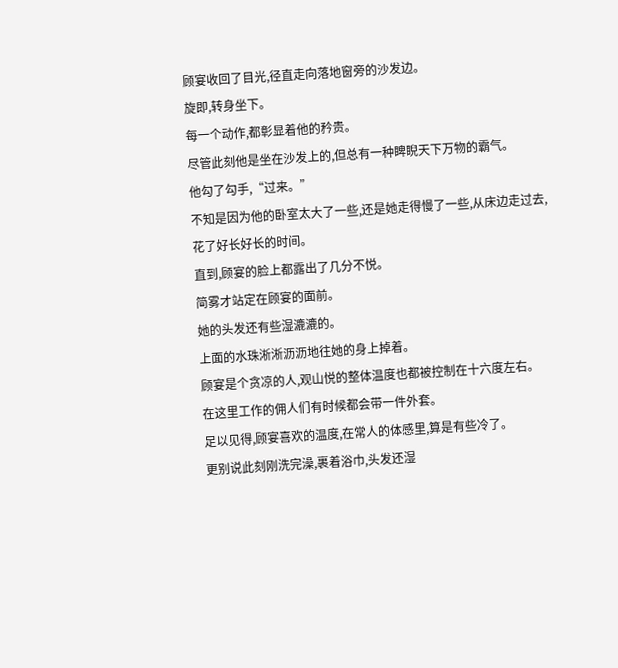顾宴收回了目光,径直走向落地窗旁的沙发边。
旋即,转身坐下。
每一个动作,都彰显着他的矜贵。
尽管此刻他是坐在沙发上的,但总有一种睥睨天下万物的霸气。
他勾了勾手,“过来。”
不知是因为他的卧室太大了一些,还是她走得慢了一些,从床边走过去,花了好长好长的时间。
直到,顾宴的脸上都露出了几分不悦。
简雾才站定在顾宴的面前。
她的头发还有些湿漉漉的。
上面的水珠淅淅沥沥地往她的身上掉着。
顾宴是个贪凉的人,观山悦的整体温度也都被控制在十六度左右。
在这里工作的佣人们有时候都会带一件外套。
足以见得,顾宴喜欢的温度,在常人的体感里,算是有些冷了。
更别说此刻刚洗完澡,裹着浴巾,头发还湿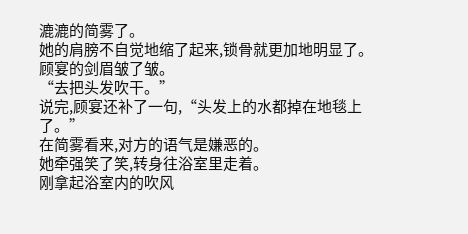漉漉的简雾了。
她的肩膀不自觉地缩了起来,锁骨就更加地明显了。
顾宴的剑眉皱了皱。
“去把头发吹干。”
说完,顾宴还补了一句,“头发上的水都掉在地毯上了。”
在简雾看来,对方的语气是嫌恶的。
她牵强笑了笑,转身往浴室里走着。
刚拿起浴室内的吹风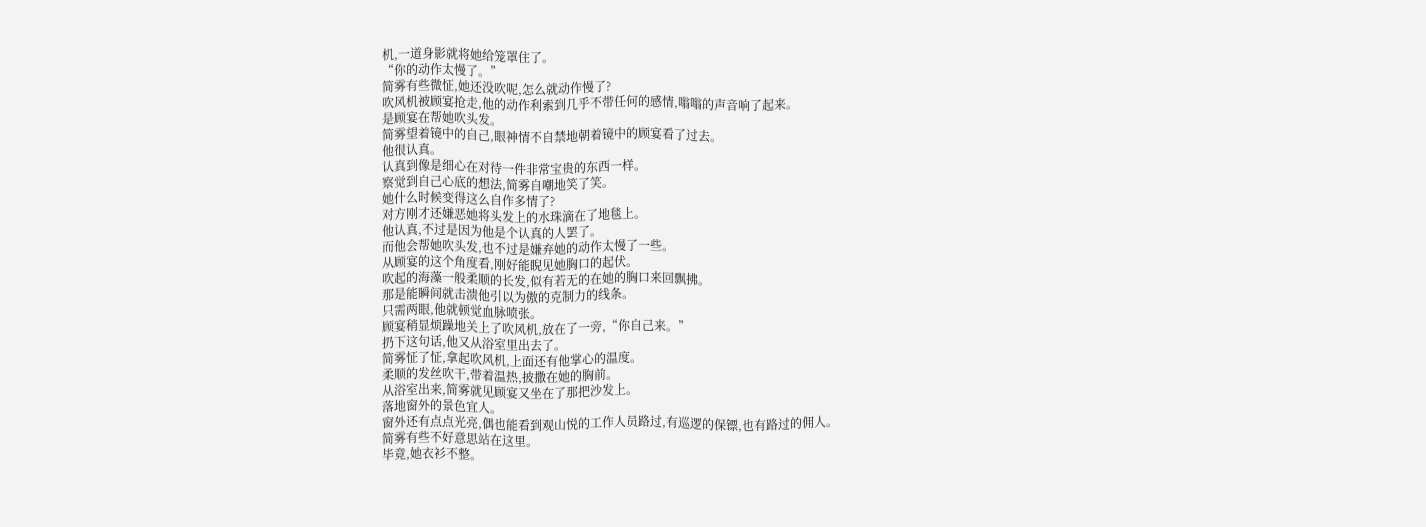机,一道身影就将她给笼罩住了。
“你的动作太慢了。”
简雾有些微怔,她还没吹呢,怎么就动作慢了?
吹风机被顾宴抢走,他的动作利索到几乎不带任何的感情,嗡嗡的声音响了起来。
是顾宴在帮她吹头发。
简雾望着镜中的自己,眼神情不自禁地朝着镜中的顾宴看了过去。
他很认真。
认真到像是细心在对待一件非常宝贵的东西一样。
察觉到自己心底的想法,简雾自嘲地笑了笑。
她什么时候变得这么自作多情了?
对方刚才还嫌恶她将头发上的水珠滴在了地毯上。
他认真,不过是因为他是个认真的人罢了。
而他会帮她吹头发,也不过是嫌弃她的动作太慢了一些。
从顾宴的这个角度看,刚好能睨见她胸口的起伏。
吹起的海藻一般柔顺的长发,似有若无的在她的胸口来回飘拂。
那是能瞬间就击溃他引以为傲的克制力的线条。
只需两眼,他就顿觉血脉喷张。
顾宴稍显烦躁地关上了吹风机,放在了一旁,“你自己来。”
扔下这句话,他又从浴室里出去了。
简雾怔了怔,拿起吹风机,上面还有他掌心的温度。
柔顺的发丝吹干,带着温热,披撒在她的胸前。
从浴室出来,简雾就见顾宴又坐在了那把沙发上。
落地窗外的景色宜人。
窗外还有点点光亮,偶也能看到观山悦的工作人员路过,有巡逻的保镖,也有路过的佣人。
简雾有些不好意思站在这里。
毕竟,她衣衫不整。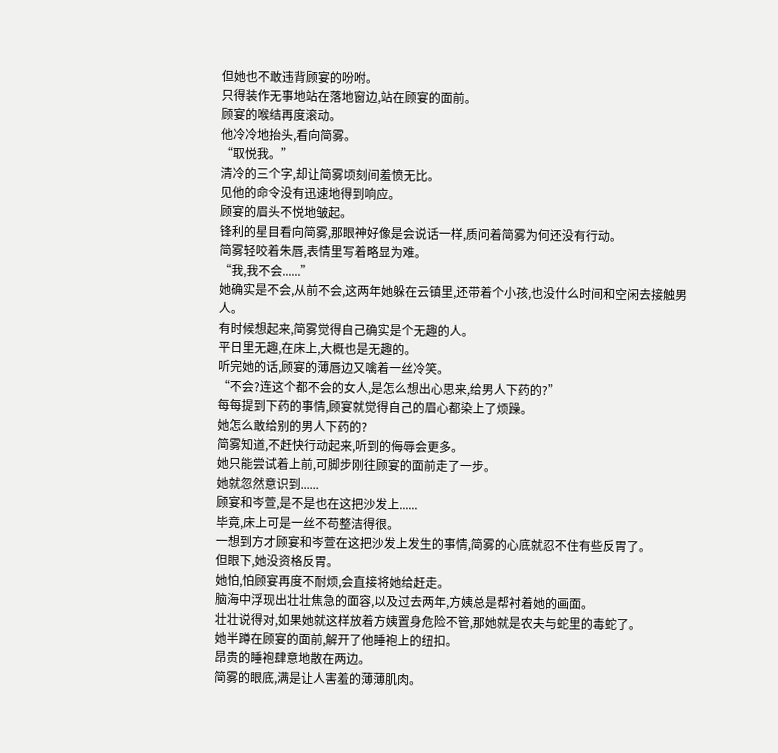但她也不敢违背顾宴的吩咐。
只得装作无事地站在落地窗边,站在顾宴的面前。
顾宴的喉结再度滚动。
他冷冷地抬头,看向简雾。
“取悦我。”
清冷的三个字,却让简雾顷刻间羞愤无比。
见他的命令没有迅速地得到响应。
顾宴的眉头不悦地皱起。
锋利的星目看向简雾,那眼神好像是会说话一样,质问着简雾为何还没有行动。
简雾轻咬着朱唇,表情里写着略显为难。
“我,我不会......”
她确实是不会,从前不会,这两年她躲在云镇里,还带着个小孩,也没什么时间和空闲去接触男人。
有时候想起来,简雾觉得自己确实是个无趣的人。
平日里无趣,在床上,大概也是无趣的。
听完她的话,顾宴的薄唇边又噙着一丝冷笑。
“不会?连这个都不会的女人,是怎么想出心思来,给男人下药的?”
每每提到下药的事情,顾宴就觉得自己的眉心都染上了烦躁。
她怎么敢给别的男人下药的?
简雾知道,不赶快行动起来,听到的侮辱会更多。
她只能尝试着上前,可脚步刚往顾宴的面前走了一步。
她就忽然意识到......
顾宴和岑萱,是不是也在这把沙发上......
毕竟,床上可是一丝不苟整洁得很。
一想到方才顾宴和岑萱在这把沙发上发生的事情,简雾的心底就忍不住有些反胃了。
但眼下,她没资格反胃。
她怕,怕顾宴再度不耐烦,会直接将她给赶走。
脑海中浮现出壮壮焦急的面容,以及过去两年,方姨总是帮衬着她的画面。
壮壮说得对,如果她就这样放着方姨置身危险不管,那她就是农夫与蛇里的毒蛇了。
她半蹲在顾宴的面前,解开了他睡袍上的纽扣。
昂贵的睡袍肆意地散在两边。
简雾的眼底,满是让人害羞的薄薄肌肉。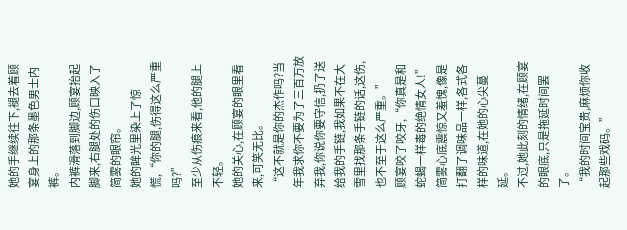她的手继续往下,褪去着顾宴身上的那条墨色男士内裤。
内裤滑落到脚边,顾宴抬起脚来,右腿处的伤口映入了简雾的眼帘。
她的眸光里染上了惊慌,“你的腿,伤得这么严重吗?”
至少从伤痕来看,他的腿上不轻。
她的关心,在顾宴的眼里看来,可笑无比。
“这不就是你的杰作吗?当年我求你不要为了三百万放弃我,你说你要守信,扔了送给我的手链,我如果不在大雪里找那条手链的话,这伤,也不至于这么严重。”
顾宴咬了咬牙,“你真是和蛇蝎一样毒的绝情女人!”
简雾心底震惊又羞愧,像是打翻了调味品一样,各式各样的味道,在她的心尖蔓延。
不过,她此刻的情绪,在顾宴的眼底,只是拖延时间罢了。
“我的时间宝贵,麻烦你收起那些戏码。”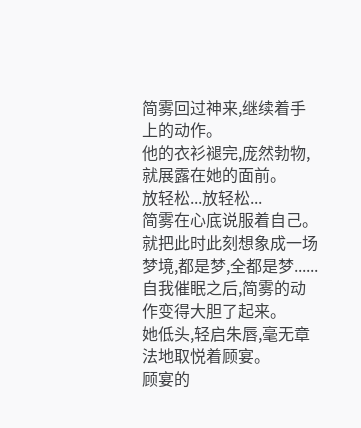简雾回过神来,继续着手上的动作。
他的衣衫褪完,庞然勃物,就展露在她的面前。
放轻松...放轻松...
简雾在心底说服着自己。
就把此时此刻想象成一场梦境,都是梦,全都是梦......
自我催眠之后,简雾的动作变得大胆了起来。
她低头,轻启朱唇,毫无章法地取悦着顾宴。
顾宴的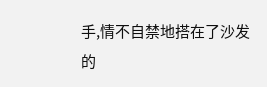手,情不自禁地搭在了沙发的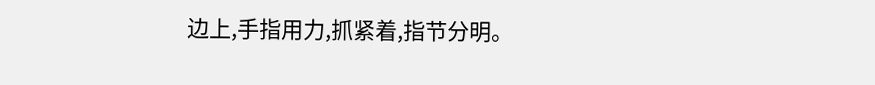边上,手指用力,抓紧着,指节分明。